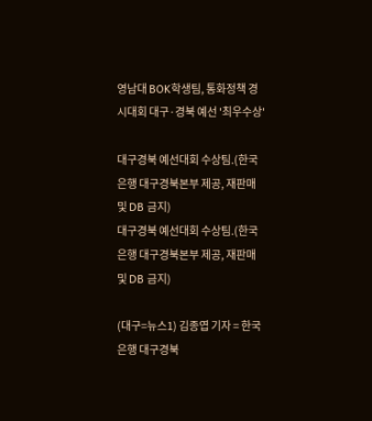영남대 BOK학생팀, 통화정책 경시대회 대구·경북 예선 '최우수상'

대구경북 예선대회 수상팀.(한국은행 대구경북본부 제공, 재판매 및 DB 금지)
대구경북 예선대회 수상팀.(한국은행 대구경북본부 제공, 재판매 및 DB 금지)

(대구=뉴스1) 김종엽 기자 = 한국은행 대구경북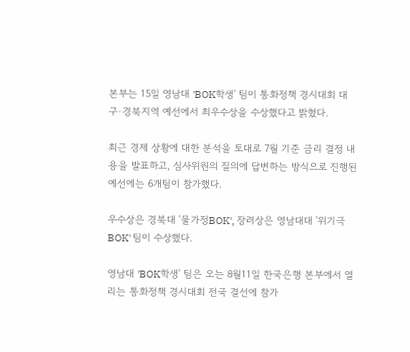본부는 15일 영남대 'BOK학생' 팀이 통화정책 경시대회 대구·경북지역 예선에서 최우수상을 수상했다고 밝혔다.

최근 경제 상황에 대한 분석을 토대로 7월 기준 금리 결정 내용을 발표하고, 심사위원의 질의에 답변하는 방식으로 진행된 예선에는 6개팀이 참가했다.

우수상은 경북대 '물가정BOK', 장려상은 영남대대 '위기극BOK' 팀이 수상했다.

영남대 'BOK학생' 팀은 오는 8월11일 한국은행 본부에서 열리는 통화정책 경시대회 전국 결선에 참가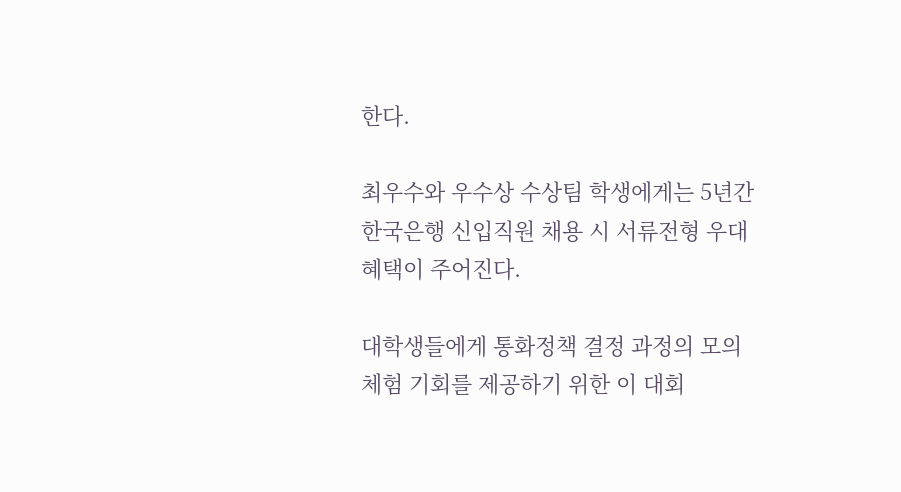한다.

최우수와 우수상 수상팀 학생에게는 5년간 한국은행 신입직원 채용 시 서류전형 우대 혜택이 주어진다.

대학생들에게 통화정책 결정 과정의 모의체험 기회를 제공하기 위한 이 대회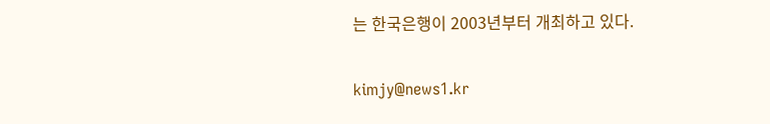는 한국은행이 2003년부터 개최하고 있다.

kimjy@news1.kr